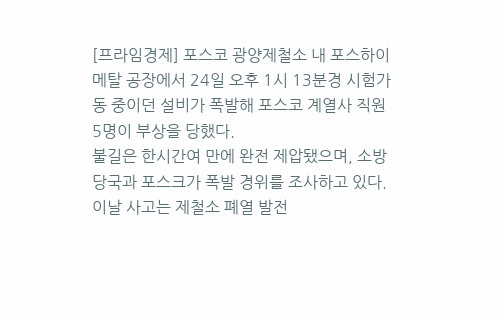[프라임경제] 포스코 광양제철소 내 포스하이메탈 공장에서 24일 오후 1시 13분경 시험가동 중이던 설비가 폭발해 포스코 계열사 직원 5명이 부상을 당했다.
불길은 한시간여 만에 완전 제압됐으며, 소방당국과 포스크가 폭발 경위를 조사하고 있다.
이날 사고는 제철소 폐열 발전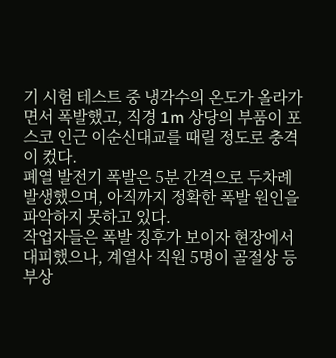기 시험 테스트 중 냉각수의 온도가 올라가면서 폭발했고, 직경 1m 상당의 부품이 포스코 인근 이순신대교를 때릴 정도로 충격이 컸다.
폐열 발전기 폭발은 5분 간격으로 두차례 발생했으며, 아직까지 정확한 폭발 원인을 파악하지 못하고 있다.
작업자들은 폭발 징후가 보이자 현장에서 대피했으나, 계열사 직원 5명이 골절상 등 부상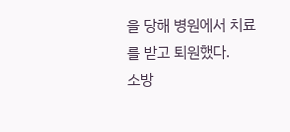을 당해 병원에서 치료를 받고 퇴원했다.
소방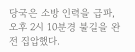당국은 소방 인력을 급파, 오후 2시 10분경 불길을 완전 집압했다.